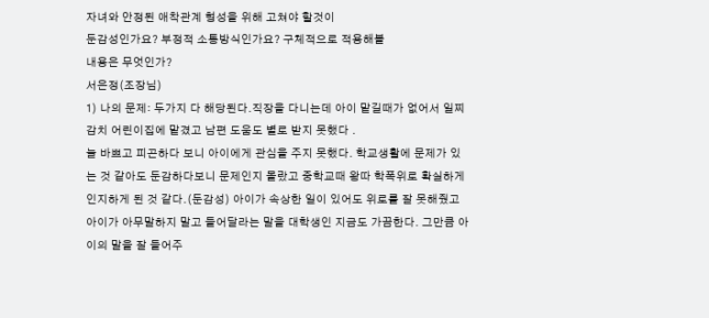자녀와 안정된 애착관계 형성을 위해 고쳐야 할것이
둔감성인가요? 부정적 소통방식인가요? 구체적으로 적용해볼
내용은 무엇인가?
서은정(조장님)
1) 나의 문제: 두가지 다 해당된다.직장을 다니는데 아이 맡길때가 없어서 일찌감치 어린이집에 맡겼고 남편 도움도 별로 받지 못했다 .
늘 바쁘고 피곤하다 보니 아이에게 관심을 주지 못했다. 학교생활에 문제가 있는 것 같아도 둔감하다보니 문제인지 몰랐고 중학교때 왕따 학폭위로 확실하게 인지하게 된 것 같다.(둔감성) 아이가 속상한 일이 있어도 위로를 잘 못해줬고 아이가 아무말하지 말고 들어달라는 말을 대학생인 지금도 가끔한다. 그만큼 아이의 말을 잘 들어주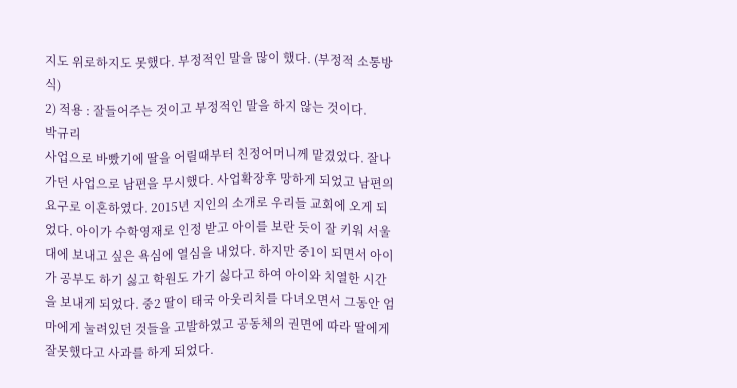지도 위로하지도 못했다. 부정적인 말을 많이 했다. (부정적 소통방식)
2) 적용 : 잘들어주는 것이고 부정적인 말을 하지 않는 것이다.
박규리
사업으로 바빴기에 딸을 어릴때부터 친정어머니께 맡겼었다. 잘나가던 사업으로 남편을 무시했다. 사업확장후 망하게 되었고 남편의 요구로 이혼하였다. 2015년 지인의 소개로 우리들 교회에 오게 되었다. 아이가 수학영재로 인정 받고 아이를 보란 듯이 잘 키워 서울대에 보내고 싶은 욕심에 열심을 내었다. 하지만 중1이 되면서 아이가 공부도 하기 싫고 학원도 가기 싫다고 하여 아이와 치열한 시간을 보내게 되었다. 중2 딸이 태국 아웃리치를 다녀오면서 그동안 엄마에게 눌려있던 것들을 고발하였고 공동체의 권면에 따라 딸에게 잘못했다고 사과를 하게 되었다.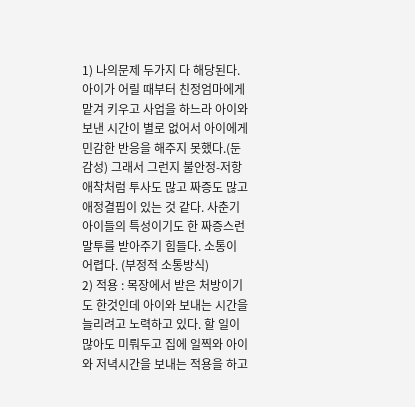1) 나의문제 두가지 다 해당된다. 아이가 어릴 때부터 친정엄마에게 맡겨 키우고 사업을 하느라 아이와 보낸 시간이 별로 없어서 아이에게 민감한 반응을 해주지 못했다.(둔감성) 그래서 그런지 불안정-저항애착처럼 투사도 많고 짜증도 많고 애정결핍이 있는 것 같다. 사춘기 아이들의 특성이기도 한 짜증스런 말투를 받아주기 힘들다. 소통이 어렵다. (부정적 소통방식)
2) 적용 : 목장에서 받은 처방이기도 한것인데 아이와 보내는 시간을 늘리려고 노력하고 있다. 할 일이 많아도 미뤄두고 집에 일찍와 아이와 저녁시간을 보내는 적용을 하고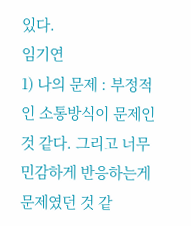있다.
임기연
1) 나의 문제 : 부정적인 소통방식이 문제인 것 같다. 그리고 너무 민감하게 반응하는게 문제였던 것 같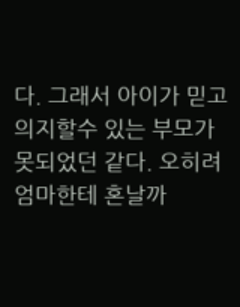다. 그래서 아이가 믿고 의지할수 있는 부모가 못되었던 같다. 오히려 엄마한테 혼날까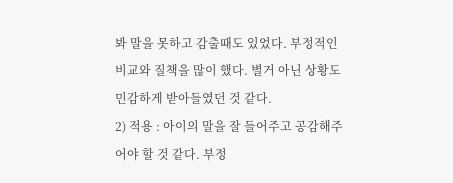봐 말을 못하고 감출때도 있었다. 부정적인 비교와 질책을 많이 했다. 별거 아닌 상황도 민감하게 받아들였던 것 같다.
2) 적용 : 아이의 말을 잘 들어주고 공감해주어야 할 것 같다. 부정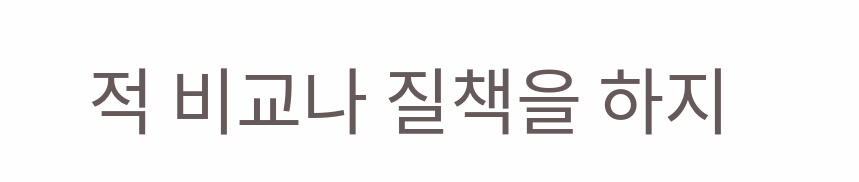적 비교나 질책을 하지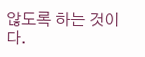않도록 하는 것이다.